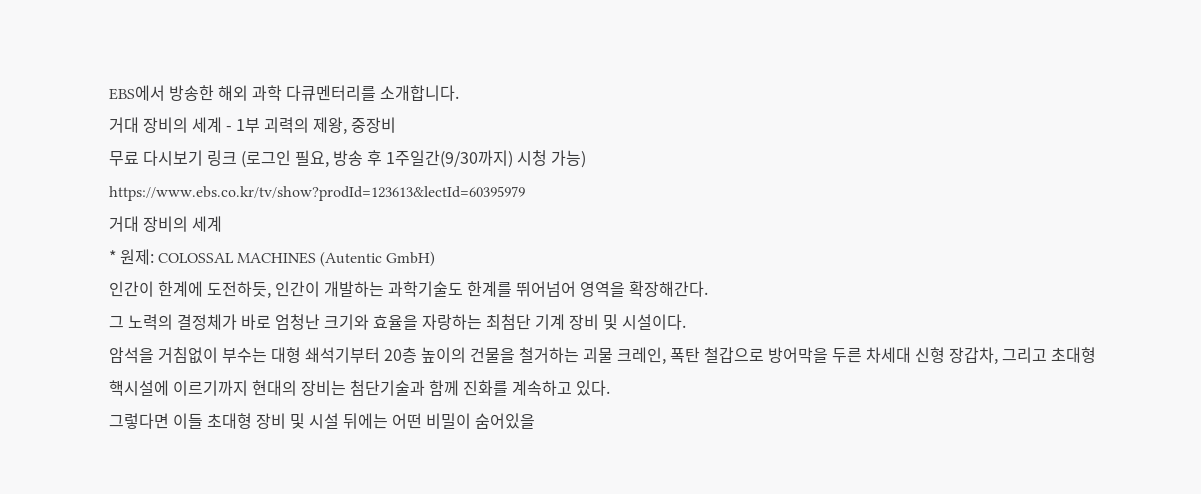EBS에서 방송한 해외 과학 다큐멘터리를 소개합니다.
거대 장비의 세계 - 1부 괴력의 제왕, 중장비
무료 다시보기 링크 (로그인 필요, 방송 후 1주일간(9/30까지) 시청 가능)
https://www.ebs.co.kr/tv/show?prodId=123613&lectId=60395979
거대 장비의 세계
* 원제: COLOSSAL MACHINES (Autentic GmbH)
인간이 한계에 도전하듯, 인간이 개발하는 과학기술도 한계를 뛰어넘어 영역을 확장해간다.
그 노력의 결정체가 바로 엄청난 크기와 효율을 자랑하는 최첨단 기계 장비 및 시설이다.
암석을 거침없이 부수는 대형 쇄석기부터 20층 높이의 건물을 철거하는 괴물 크레인, 폭탄 철갑으로 방어막을 두른 차세대 신형 장갑차, 그리고 초대형 핵시설에 이르기까지 현대의 장비는 첨단기술과 함께 진화를 계속하고 있다.
그렇다면 이들 초대형 장비 및 시설 뒤에는 어떤 비밀이 숨어있을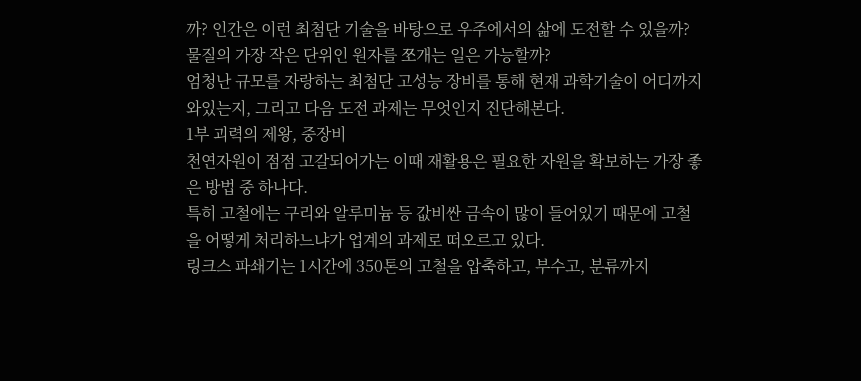까? 인간은 이런 최첨단 기술을 바탕으로 우주에서의 삶에 도전할 수 있을까?
물질의 가장 작은 단위인 원자를 쪼개는 일은 가능할까?
엄청난 규모를 자랑하는 최첨단 고성능 장비를 통해 현재 과학기술이 어디까지 와있는지, 그리고 다음 도전 과제는 무엇인지 진단해본다.
1부 괴력의 제왕, 중장비
천연자원이 점점 고갈되어가는 이때 재활용은 필요한 자원을 확보하는 가장 좋은 방법 중 하나다.
특히 고철에는 구리와 알루미늄 등 값비싼 금속이 많이 들어있기 때문에 고철을 어떻게 처리하느냐가 업계의 과제로 떠오르고 있다.
링크스 파쇄기는 1시간에 350톤의 고철을 압축하고, 부수고, 분류까지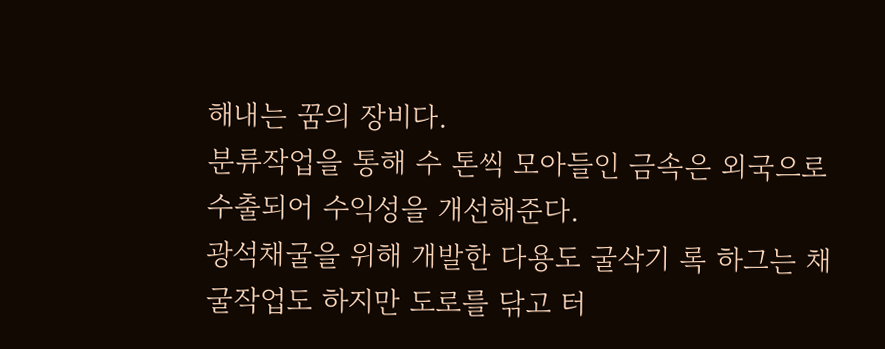해내는 꿈의 장비다.
분류작업을 통해 수 톤씩 모아들인 금속은 외국으로 수출되어 수익성을 개선해준다.
광석채굴을 위해 개발한 다용도 굴삭기 록 하그는 채굴작업도 하지만 도로를 닦고 터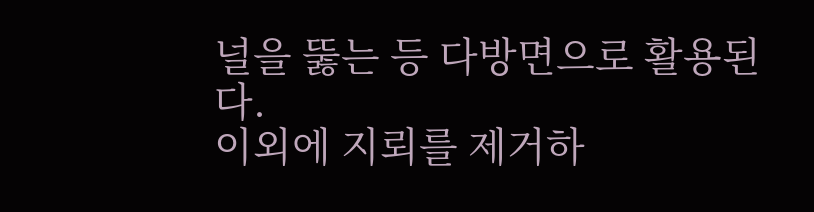널을 뚫는 등 다방면으로 활용된다.
이외에 지뢰를 제거하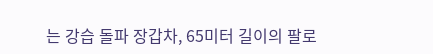는 강습 돌파 장갑차, 65미터 길이의 팔로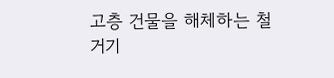고층 건물을 해체하는 철거기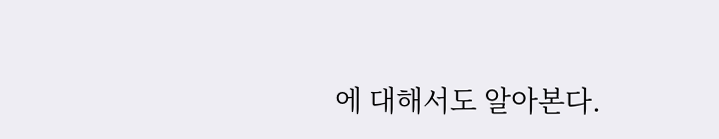에 대해서도 알아본다.